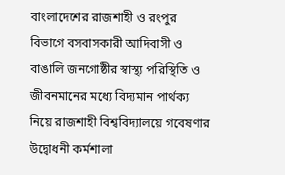বাংলাদেশের রাজশাহী ও রংপুর বিভাগে বসবাসকারী আদিবাসী ও বাঙালি জনগোষ্ঠীর স্বাস্থ্য পরিস্থিতি ও জীবনমানের মধ্যে বিদ্যমান পার্থক্য নিয়ে রাজশাহী বিশ্ববিদ্যালয়ে গবেষণার উদ্বোধনী কর্মশালা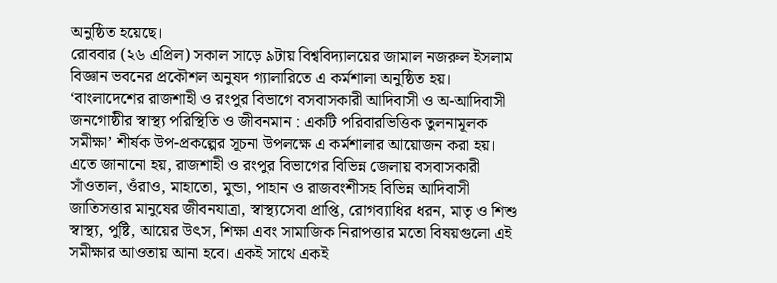অনুষ্ঠিত হয়েছে।
রোববার (২৬ এপ্রিল) সকাল সাড়ে ৯টায় বিশ্ববিদ্যালয়ের জামাল নজরুল ইসলাম বিজ্ঞান ভবনের প্রকৌশল অনুষদ গ্যালারিতে এ কর্মশালা অনুষ্ঠিত হয়।
‘বাংলাদেশের রাজশাহী ও রংপুর বিভাগে বসবাসকারী আদিবাসী ও অ-আদিবাসী জনগোষ্ঠীর স্বাস্থ্য পরিস্থিতি ও জীবনমান : একটি পরিবারভিত্তিক তুলনামূলক সমীক্ষা’ শীর্ষক উপ-প্রকল্পের সূচনা উপলক্ষে এ কর্মশালার আয়োজন করা হয়। এতে জানানো হয়, রাজশাহী ও রংপুর বিভাগের বিভিন্ন জেলায় বসবাসকারী সাঁওতাল, ওঁরাও, মাহাতো, মুন্ডা, পাহান ও রাজবংশীসহ বিভিন্ন আদিবাসী জাতিসত্তার মানুষের জীবনযাত্রা, স্বাস্থ্যসেবা প্রাপ্তি, রোগব্যাধির ধরন, মাতৃ ও শিশু স্বাস্থ্য, পুষ্টি, আয়ের উৎস, শিক্ষা এবং সামাজিক নিরাপত্তার মতো বিষয়গুলো এই সমীক্ষার আওতায় আনা হবে। একই সাথে একই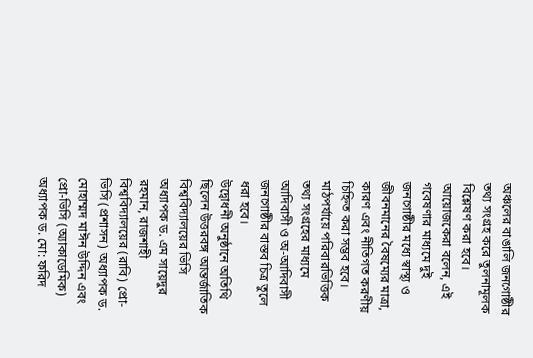অঞ্চলের বাঙালি জনগোষ্ঠীর তথ্য সংগ্রহ করে তুলনামূলক বিশ্লেষণ করা হবে।
আয়োজকেরা বলেন, এই গবেষণার মাধ্যমে দুই জনগোষ্ঠীর মধ্যে স্বাস্থ্য ও জীবনমানের বৈষম্যের মাত্রা, কারণ এবং নীতিগত করণীয় চিহ্নিত করা সম্ভব হবে। মাঠপর্যায়ে পরিবারভিত্তিক তথ্য সংগ্রহের মাধ্যমে আদিবাসী ও অ-আদিবাসী জনগোষ্ঠীর বাস্তব চিত্র তুলে ধরা হবে।
উদ্বোধনী অনুষ্ঠানে অতিথি ছিলেন উত্তরবঙ্গ আন্তর্জাতিক বিশ্ববিদ্যালয়ের ভিসি অধ্যাপক ড. এম সায়েদুর রহমান, রাজশাহী বিশ্ববিদ্যালয়ের (রাবি) প্রো-ভিসি (প্রশাসন) অধ্যাপক ড. মোহাম্মদ মাঈন উদ্দিন এবং প্রো-ভিসি (অ্যাকাডেমিক) অধ্যাপক ড. মো: ফরিদ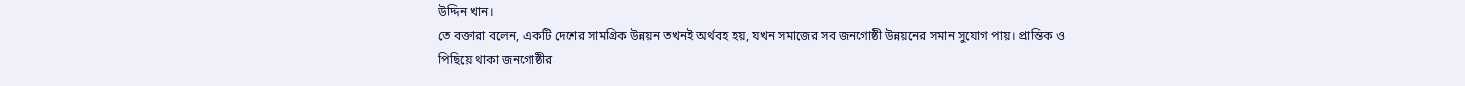উদ্দিন খান।
তে বক্তারা বলেন, একটি দেশের সামগ্রিক উন্নয়ন তখনই অর্থবহ হয়, যখন সমাজের সব জনগোষ্ঠী উন্নয়নের সমান সুযোগ পায়। প্রান্তিক ও পিছিয়ে থাকা জনগোষ্ঠীর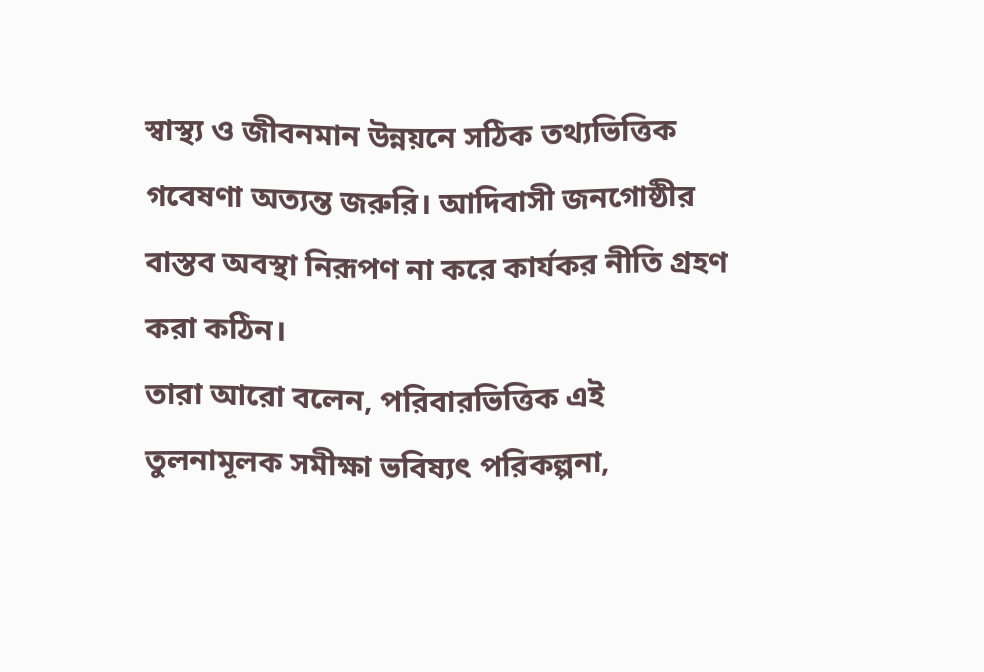স্বাস্থ্য ও জীবনমান উন্নয়নে সঠিক তথ্যভিত্তিক গবেষণা অত্যন্ত জরুরি। আদিবাসী জনগোষ্ঠীর বাস্তব অবস্থা নিরূপণ না করে কার্যকর নীতি গ্রহণ করা কঠিন।
তারা আরো বলেন, পরিবারভিত্তিক এই তুলনামূলক সমীক্ষা ভবিষ্যৎ পরিকল্পনা,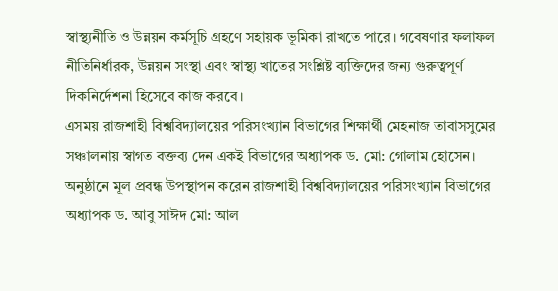স্বাস্থ্যনীতি ও উন্নয়ন কর্মসূচি গ্রহণে সহায়ক ভূমিকা রাখতে পারে। গবেষণার ফলাফল নীতিনির্ধারক, উন্নয়ন সংস্থা এবং স্বাস্থ্য খাতের সংশ্লিষ্ট ব্যক্তিদের জন্য গুরুত্বপূর্ণ দিকনির্দেশনা হিসেবে কাজ করবে।
এসময় রাজশাহী বিশ্ববিদ্যালয়ের পরিসংখ্যান বিভাগের শিক্ষার্থী মেহনাজ তাবাসসুমের সঞ্চালনায় স্বাগত বক্তব্য দেন একই বিভাগের অধ্যাপক ড. মো: গোলাম হোসেন। অনুষ্ঠানে মূল প্রবন্ধ উপস্থাপন করেন রাজশাহী বিশ্ববিদ্যালয়ের পরিসংখ্যান বিভাগের অধ্যাপক ড. আবু সাঈদ মো: আল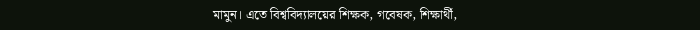মামুন। এতে বিশ্ববিদ্যালয়ের শিক্ষক, গবেষক, শিক্ষার্থী,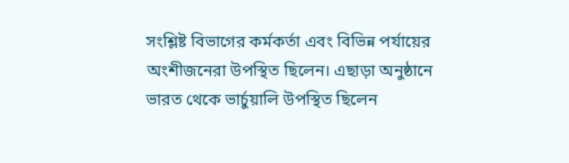সংশ্লিষ্ট বিভাগের কর্মকর্তা এবং বিভিন্ন পর্যায়ের অংশীজনেরা উপস্থিত ছিলেন। এছাড়া অনুষ্ঠানে ভারত থেকে ভার্চুয়ালি উপস্থিত ছিলেন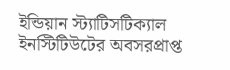ইন্ডিয়ান স্ট্যাটিসটিক্যাল ইনস্টিটিউটের অবসরপ্রাপ্ত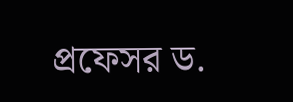প্রফেসর ড.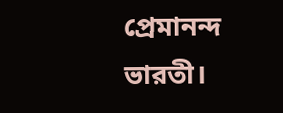প্রেমানন্দ ভারতী।